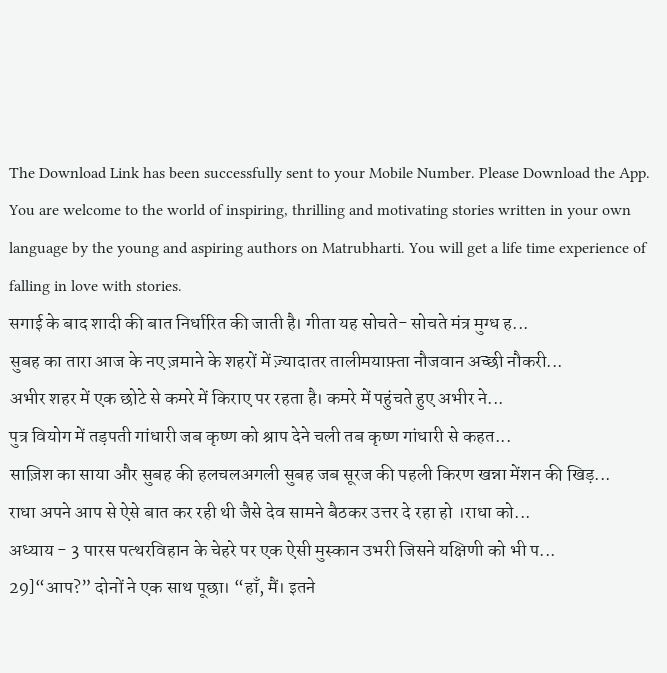The Download Link has been successfully sent to your Mobile Number. Please Download the App.
You are welcome to the world of inspiring, thrilling and motivating stories written in your own language by the young and aspiring authors on Matrubharti. You will get a life time experience of falling in love with stories.
सगाई के बाद शादी की बात निर्धारित की जाती है। गीता यह सोचते- सोचते मंत्र मुग्ध ह...
सुबह का तारा आज के नए ज़माने के शहरों में ज़्यादातर तालीमयाफ़्ता नौजवान अच्छी नौकरी...
अभीर शहर में एक छोटे से कमरे में किराए पर रहता है। कमरे में पहुंचते हुए अभीर ने...
पुत्र वियोग में तड़पती गांधारी जब कृष्ण को श्राप देने चली तब कृष्ण गांधारी से कहत...
साज़िश का साया और सुबह की हलचलअगली सुबह जब सूरज की पहली किरण खन्ना मेंशन की खिड़...
राधा अपने आप से ऐसे बात कर रही थी जैसे देव सामने बैठकर उत्तर दे रहा हो ।राधा को...
अध्याय - 3 पारस पत्थरविहान के चेहरे पर एक ऐसी मुस्कान उभरी जिसने यक्षिणी को भी प...
29]“आप?” दोनों ने एक साथ पूछा। “हाँ, मैं। इतने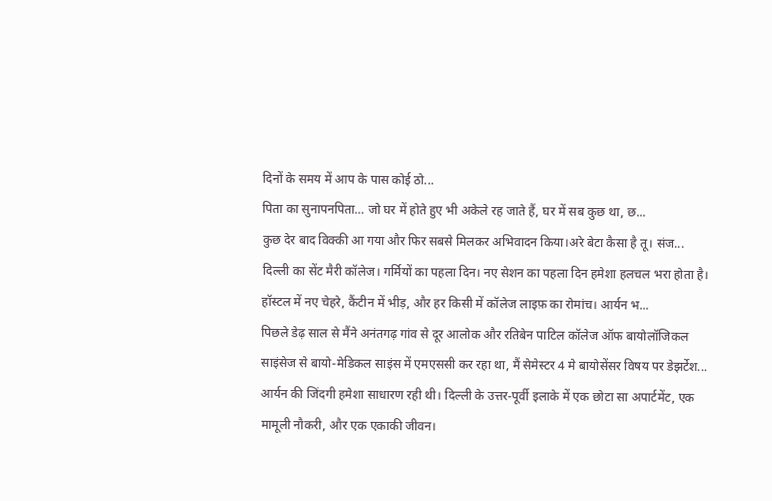दिनों के समय में आप के पास कोई ठो...
पिता का सुनापनपिता… जो घर में होते हुए भी अकेले रह जाते हैं, घर में सब कुछ था, छ...
कुछ देर बाद विक्की आ गया और फिर सबसे मिलकर अभिवादन किया।अरे बेटा कैसा है तू। संज...
दिल्ली का सेंट मैरी कॉलेज। गर्मियों का पहला दिन। नए सेशन का पहला दिन हमेशा हलचल भरा होता है। हॉस्टल में नए चेहरे, कैंटीन में भीड़, और हर किसी में कॉलेज लाइफ़ का रोमांच। आर्यन भ...
पिछले डेढ़ साल से मैंने अनंतगढ़ गांव से दूर आलोक और रतिबेन पाटिल कॉलेज ऑफ बायोलॉजिकल साइंसेज से बायो-मेडिकल साइंस में एमएससी कर रहा था, मैं सेमेस्टर 4 मे बायोसेंसर विषय पर डेझर्टेश...
आर्यन की जिंदगी हमेशा साधारण रही थी। दिल्ली के उत्तर-पूर्वी इलाके में एक छोटा सा अपार्टमेंट, एक मामूली नौकरी, और एक एकाकी जीवन।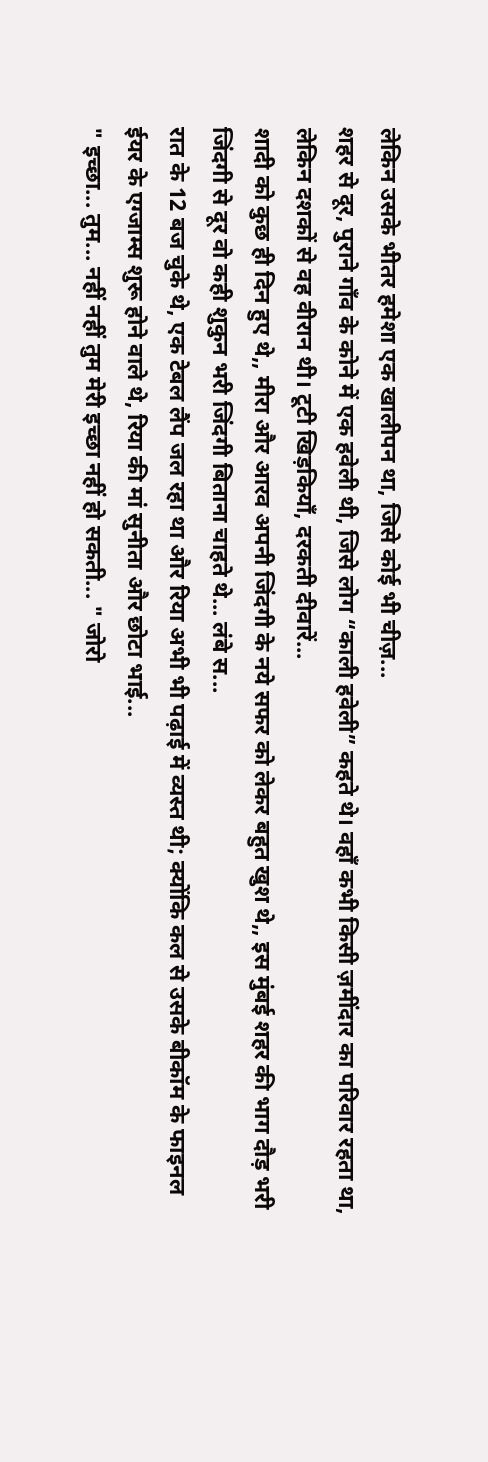लेकिन उसके भीतर हमेशा एक खालीपन था, जिसे कोई भी चीज़...
शहर से दूर, पुराने गाँव के कोने में एक हवेली थी, जिसे लोग “काली हवेली” कहते थे। वहाँ कभी किसी ज़मींदार का परिवार रहता था, लेकिन दशकों से वह वीरान थी। टूटी खिड़कियाँ, दरकती दीवारें...
शादी को कुछ ही दिन हुए थे,, मीरा और आरव अपनी जिंदगी के नये सफर को लेकर बहुत खुश थे,, इस मुंबई शहर की भाग दौड़ भरी जिंदगी से दूर वो कही शुकुन भरी जिंदगी बिताना चाहते थे... लंबे स...
रात के 12 बज चुके थे, एक टेबल लैंप जल रहा था और रिया अभी भी पढ़ाई में व्यस्त थी; क्योंकि कल से उसके बीकॉम के फाइनल ईयर के एग्जाम्स शुरू होने वाले थे, रिया की मां सुनीता और छोटा भाई...
" इच्छा... तुम... नहीं नहीं तुम मेरी इच्छा नहीं हो सकती... " जोरो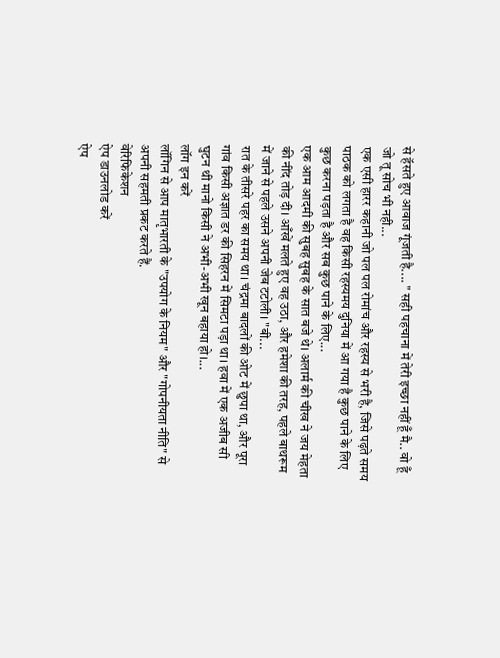से हॅसते हुए आवाज गूंजती है.... " सही पहचाना में तेरी इच्छा नहीं हूँ मै.. वो हूँ जो तू सोच भी नही...
एक एसी हारर कहानी जो पल पल रोमांच और रहस्य से भरी है, जिसे पढ़ते समय पाठक को लगता है वह किसी रहस्यमय दुनिया में आ गया है कुछ पाने के लिए कुछ करना पड़ता है और सब कुछ पाने के लिए...
एक आम आदमी की सुबह सुबह के सात बजे थे। अलार्म की चीख ने जय मेहता की नींद तोड़ दी। आँखें मलते हुए वह उठा, और हमेशा की तरह, पहले बाथरूम में जाने से पहले उसने अपनी जेब टटोली। "बी...
रात के तीसरे पहर का समय था। चंद्रमा बादलों की ओट में छुपा था, और पूरा गांव किसी अज्ञात डर की सिहरन में सिमटा पड़ा था। हवा में एक अजीब सी घुटन थी मानो किसी ने अभी-अभी खून बहाया हो।...
लॉग इन करें
लॉगिन से आप मातृभारती के "उपयोग के नियम" और "गोपनीयता नीति" से अपनी सहमती प्रकट करते हैं.
वेरिफिकेशन
ऐप डाउनलोड करें
ऐप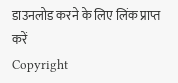डाउनलोड करने के लिए लिंक प्राप्त करें
Copyright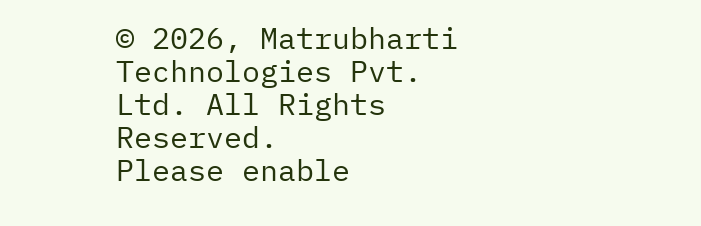© 2026, Matrubharti Technologies Pvt. Ltd. All Rights Reserved.
Please enable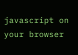javascript on your browser